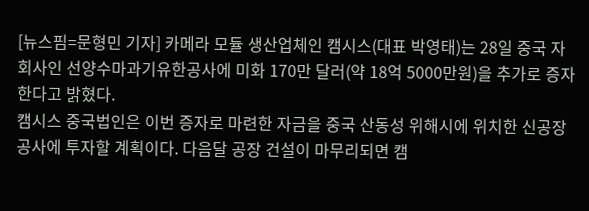[뉴스핌=문형민 기자] 카메라 모듈 생산업체인 캠시스(대표 박영태)는 28일 중국 자회사인 선양수마과기유한공사에 미화 170만 달러(약 18억 5000만원)을 추가로 증자한다고 밝혔다.
캠시스 중국법인은 이번 증자로 마련한 자금을 중국 산동성 위해시에 위치한 신공장 공사에 투자할 계획이다. 다음달 공장 건설이 마무리되면 캠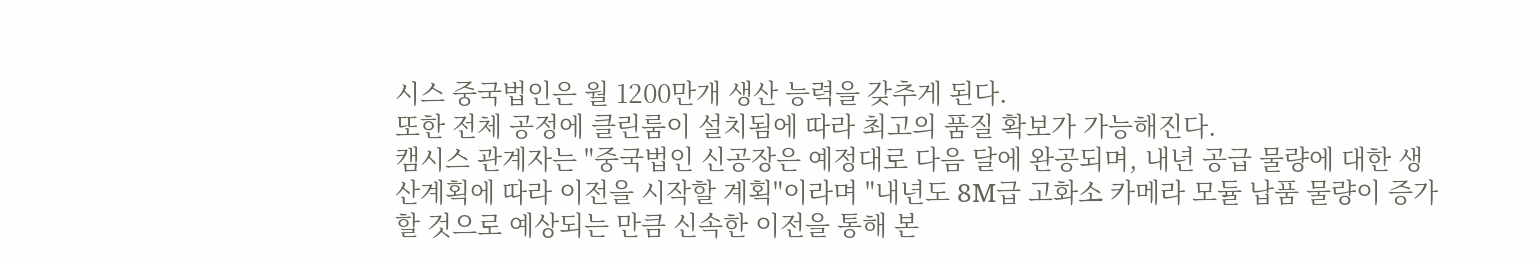시스 중국법인은 월 1200만개 생산 능력을 갖추게 된다.
또한 전체 공정에 클린룸이 설치됨에 따라 최고의 품질 확보가 가능해진다.
캠시스 관계자는 "중국법인 신공장은 예정대로 다음 달에 완공되며, 내년 공급 물량에 대한 생산계획에 따라 이전을 시작할 계획"이라며 "내년도 8M급 고화소 카메라 모듈 납품 물량이 증가할 것으로 예상되는 만큼 신속한 이전을 통해 본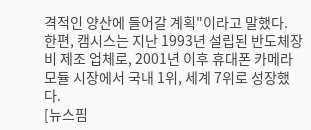격적인 양산에 들어갈 계획"이라고 말했다.
한편, 캠시스는 지난 1993년 설립된 반도체장비 제조 업체로, 2001년 이후 휴대폰 카메라모듈 시장에서 국내 1위, 세계 7위로 성장했다.
[뉴스핌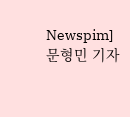Newspim] 문형민 기자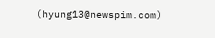(hyung13@newspim.com)